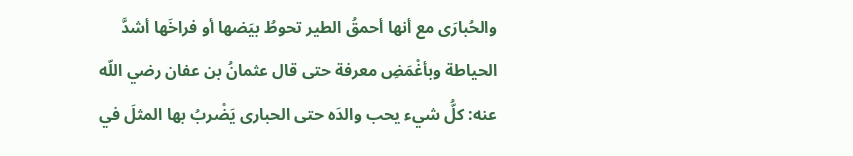والحُبارَى مع أنها أحمقُ الطير تحوطُ بيَضها أو فراخَها أشدَّ الحياطة وبأغْمَضِ معرفة حتى قال عثمانُ بن عفان رضي اللّه عنه: كلُّ شيء يحب والدَه حتى الحبارى يَضْربُ بها المثلَ في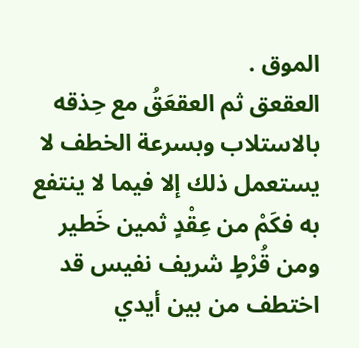الموق .
العقعق ثم العقعَقُ مع حِذقه بالاستلاب وبسرعة الخطف لا يستعمل ذلك إلا فيما لا ينتفع به فكَمْ من عِقْدٍ ثمين خَطير ومن قُرْطٍ شريف نفيس قد اختطف من بين أيدي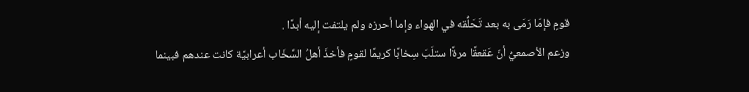قومٍ فإمّا رَمَى به بعد تَحَلُّقه في الهواء وإما أحرزه ولم يلتفت إليه أبدًا .
وزعم الأصمعيُّ أنّ عَقعقًا مرةًا ستلَبَ سِخابًا كريمًا لقومٍ فأخذَ أهلُ السِّخَاب أعرابيَّة كانت عندهم فبينما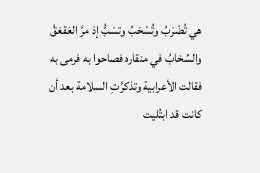هي تُضْرَبُ وتُسْحَبُ وتسَبُّ إذ مرَّ العَقعَقُ والسِّخابُ في منقاره فصاحوا به فرمى به فقالت الأعرابية وتذكرَّتِ السلامة بعد أن كانت قد ابتُليت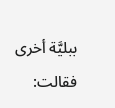ببليَّة أخرى فقالت: